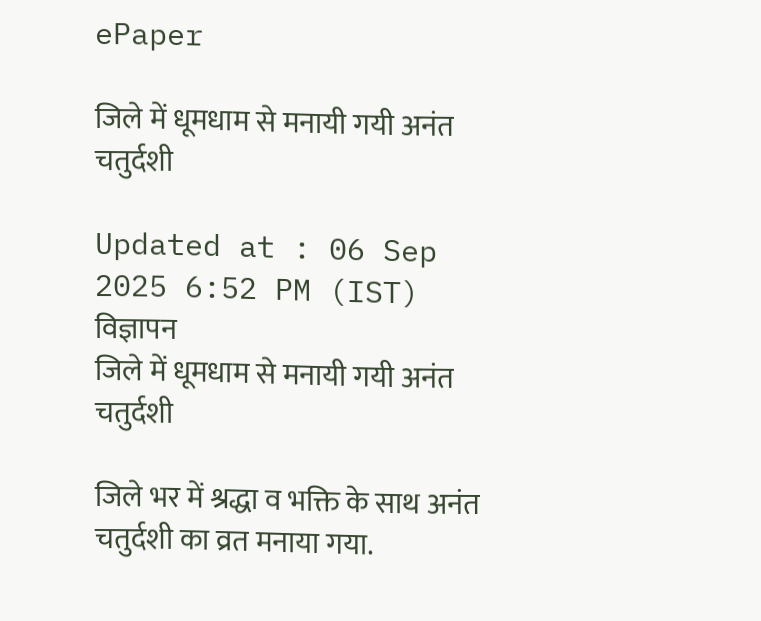ePaper

जिले में धूमधाम से मनायी गयी अनंत चतुर्दशी

Updated at : 06 Sep 2025 6:52 PM (IST)
विज्ञापन
जिले में धूमधाम से मनायी गयी अनंत चतुर्दशी

जिले भर में श्रद्धा व भक्ति के साथ अनंत चतुर्दशी का व्रत मनाया गया.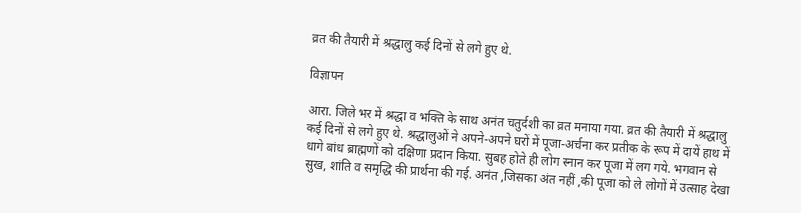व्रत की तैयारी में श्रद्धालु कई दिनों से लगे हुए थे.

विज्ञापन

आरा. जिले भर में श्रद्धा व भक्ति के साथ अनंत चतुर्दशी का व्रत मनाया गया. व्रत की तैयारी में श्रद्धालु कई दिनों से लगे हुए थे. श्रद्धालुओं ने अपने-अपने घरों में पूजा-अर्चना कर प्रतीक के रूप में दायें हाथ में धागे बांध ब्राह्मणों को दक्षिणा प्रदान किया. सुबह होते ही लोग स्नान कर पूजा में लग गये. भगवान से सुख, शांति व समृद्धि की प्रार्थना की गई. अनंत ,जिसका अंत नहीं ,की पूजा को ले लोगों में उत्साह देखा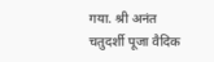गया. श्री अनंत चतुदर्शी पूजा वैदिक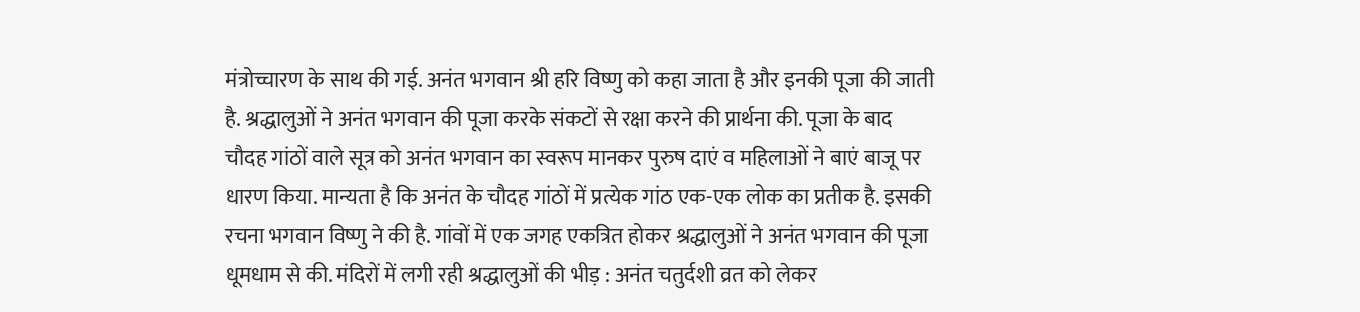मंत्रोच्चारण के साथ की गई. अनंत भगवान श्री हरि विष्णु को कहा जाता है और इनकी पूजा की जाती है. श्रद्धालुओं ने अनंत भगवान की पूजा करके संकटों से रक्षा करने की प्रार्थना की. पूजा के बाद चौदह गांठों वाले सूत्र को अनंत भगवान का स्वरूप मानकर पुरुष दाएं व महिलाओं ने बाएं बाजू पर धारण किया. मान्यता है कि अनंत के चौदह गांठों में प्रत्येक गांठ एक-एक लोक का प्रतीक है. इसकी रचना भगवान विष्णु ने की है. गांवों में एक जगह एकत्रित होकर श्रद्धालुओं ने अनंत भगवान की पूजा धूमधाम से की. मंदिरों में लगी रही श्रद्धालुओं की भीड़ : अनंत चतुर्दशी व्रत को लेकर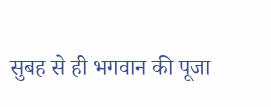सुबह से ही भगवान की पूजा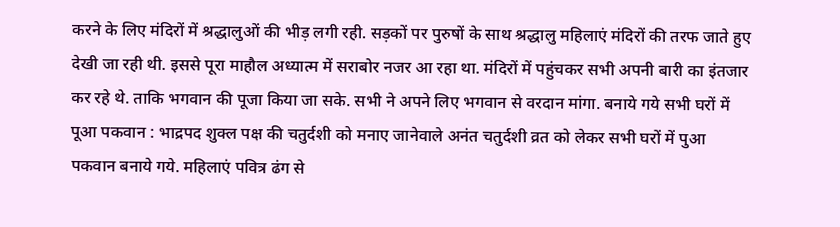करने के लिए मंदिरों में श्रद्धालुओं की भीड़ लगी रही. सड़कों पर पुरुषों के साथ श्रद्धालु महिलाएं मंदिरों की तरफ जाते हुए देखी जा रही थी. इससे पूरा माहौल अध्यात्म में सराबोर नजर आ रहा था. मंदिरों में पहुंचकर सभी अपनी बारी का इंतजार कर रहे थे. ताकि भगवान की पूजा किया जा सके. सभी ने अपने लिए भगवान से वरदान मांगा. बनाये गये सभी घरों में पूआ पकवान : भाद्रपद शुक्ल पक्ष की चतुर्दशी को मनाए जानेवाले अनंत चतुर्दशी व्रत को लेकर सभी घरों में पुआ पकवान बनाये गये. महिलाएं पवित्र ढंग से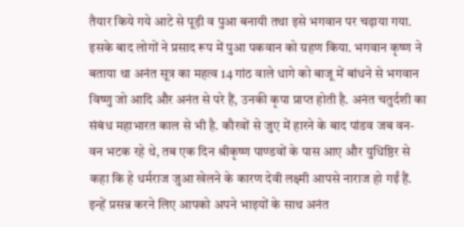तैयार किये गये आटे से पूड़ी व पुआ बनायी तथा इसे भगवान पर चढ़ाया गया. इसके बाद लोगों ने प्रसाद रूप में पुआ पकवान को ग्रहण किया. भगवान कृष्ण ने बताया था अनंत सूत्र का महत्व 14 गांठ वाले धागे को बाजू में बांधने से भगवान विष्णु जो आदि और अनंत से परे हैं, उनकी कृपा प्राप्त होती है. अनंत चतुर्दशी का संबंध महाभारत काल से भी है. कौरवों से जुए में हारने के बाद पांडव जब वन-वन भटक रहे थे, तब एक दिन श्रीकृष्ण पाण्डवों के पास आए और युधिष्ठिर से कहा कि हे धर्मराज जुआ खेलने के कारण देवी लक्ष्मी आपसे नाराज हो गईं हैं. इन्हें प्रसन्न करने लिए आपको अपने भाइयों के साथ अनंत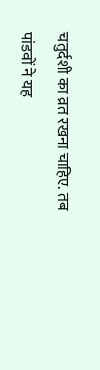चतुर्दशी का व्रत रखना चाहिए. तब पांडवों ने यह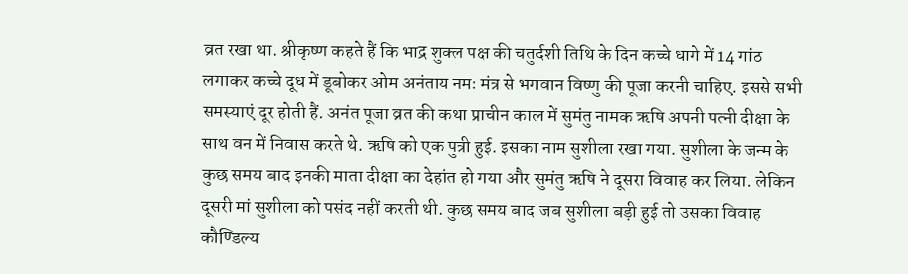व्रत रखा था. श्रीकृष्ण कहते हैं कि भाद्र शुक्ल पक्ष की चतुर्दशी तिथि के दिन कच्चे धागे में 14 गांठ लगाकर कच्चे दूध में डूबोकर ओम अनंताय नमः मंत्र से भगवान विष्णु की पूजा करनी चाहिए. इससे सभी समस्याएं दूर होती हैं. अनंत पूजा व्रत की कथा प्राचीन काल में सुमंतु नामक ऋषि अपनी पत्नी दीक्षा के साथ वन में निवास करते थे. ऋषि को एक पुत्री हुई. इसका नाम सुशीला रखा गया. सुशीला के जन्म के कुछ समय बाद इनकी माता दीक्षा का देहांत हो गया और सुमंतु ऋषि ने दूसरा विवाह कर लिया. लेकिन दूसरी मां सुशीला को पसंद नहीं करती थी. कुछ समय बाद जब सुशीला बड़ी हुई तो उसका विवाह कौण्डिल्य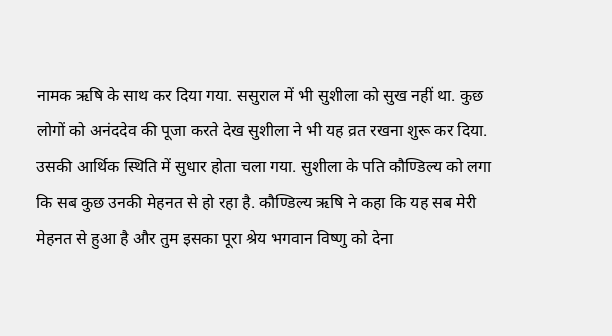नामक ऋषि के साथ कर दिया गया. ससुराल में भी सुशीला को सुख नहीं था. कुछ लोगों को अनंददेव की पूजा करते देख सुशीला ने भी यह व्रत रखना शुरू कर दिया. उसकी आर्थिक स्थिति में सुधार होता चला गया. सुशीला के पति कौण्डिल्य को लगा कि सब कुछ उनकी मेहनत से हो रहा है. कौण्डिल्य ऋषि ने कहा कि यह सब मेरी मेहनत से हुआ है और तुम इसका पूरा श्रेय भगवान विष्णु को देना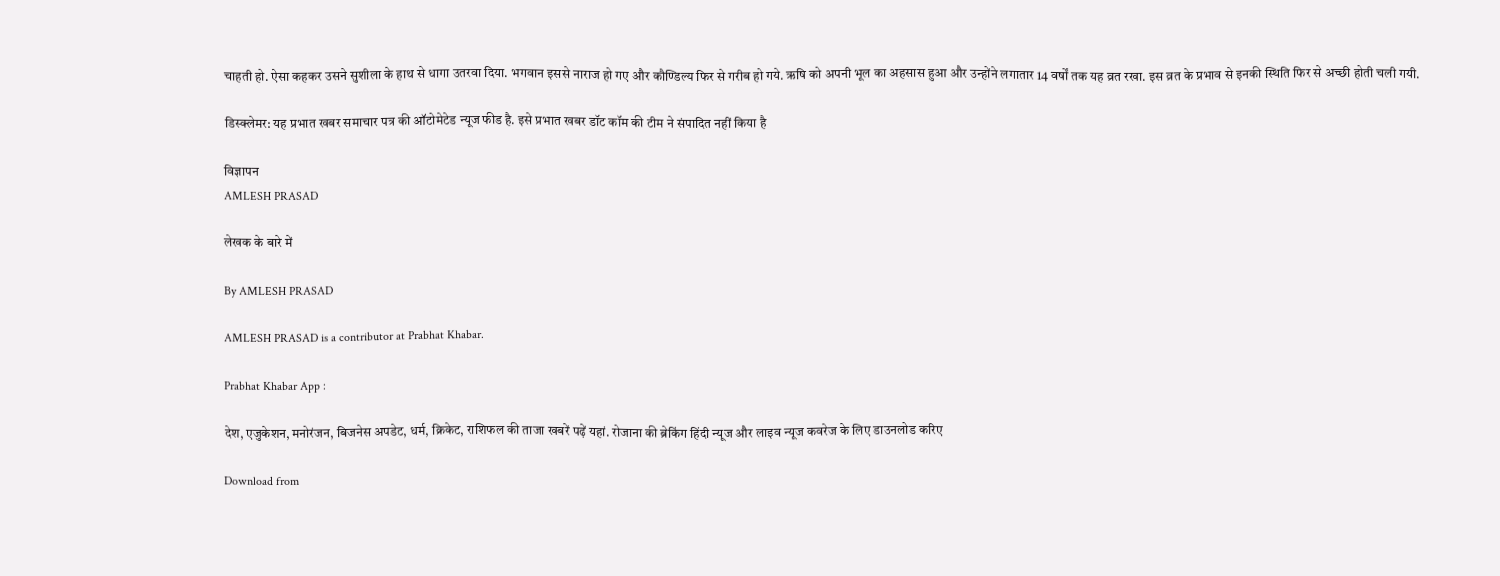चाहती हो. ऐसा कहकर उसने सुशीला के हाथ से धागा उतरवा दिया. भगवान इससे नाराज हो गए और कौण्डिल्य फिर से गरीब हो गये. ऋषि को अपनी भूल का अहसास हुआ और उन्होंने लगातार 14 वर्षों तक यह व्रत रखा. इस व्रत के प्रभाव से इनकी स्थिति फिर से अच्छी होती चली गयी.

डिस्क्लेमर: यह प्रभात खबर समाचार पत्र की ऑटोमेटेड न्यूज फीड है. इसे प्रभात खबर डॉट कॉम की टीम ने संपादित नहीं किया है

विज्ञापन
AMLESH PRASAD

लेखक के बारे में

By AMLESH PRASAD

AMLESH PRASAD is a contributor at Prabhat Khabar.

Prabhat Khabar App :

देश, एजुकेशन, मनोरंजन, बिजनेस अपडेट, धर्म, क्रिकेट, राशिफल की ताजा खबरें पढ़ें यहां. रोजाना की ब्रेकिंग हिंदी न्यूज और लाइव न्यूज कवरेज के लिए डाउनलोड करिए

Download from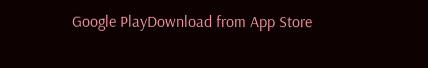Google PlayDownload from App Store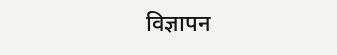विज्ञापन